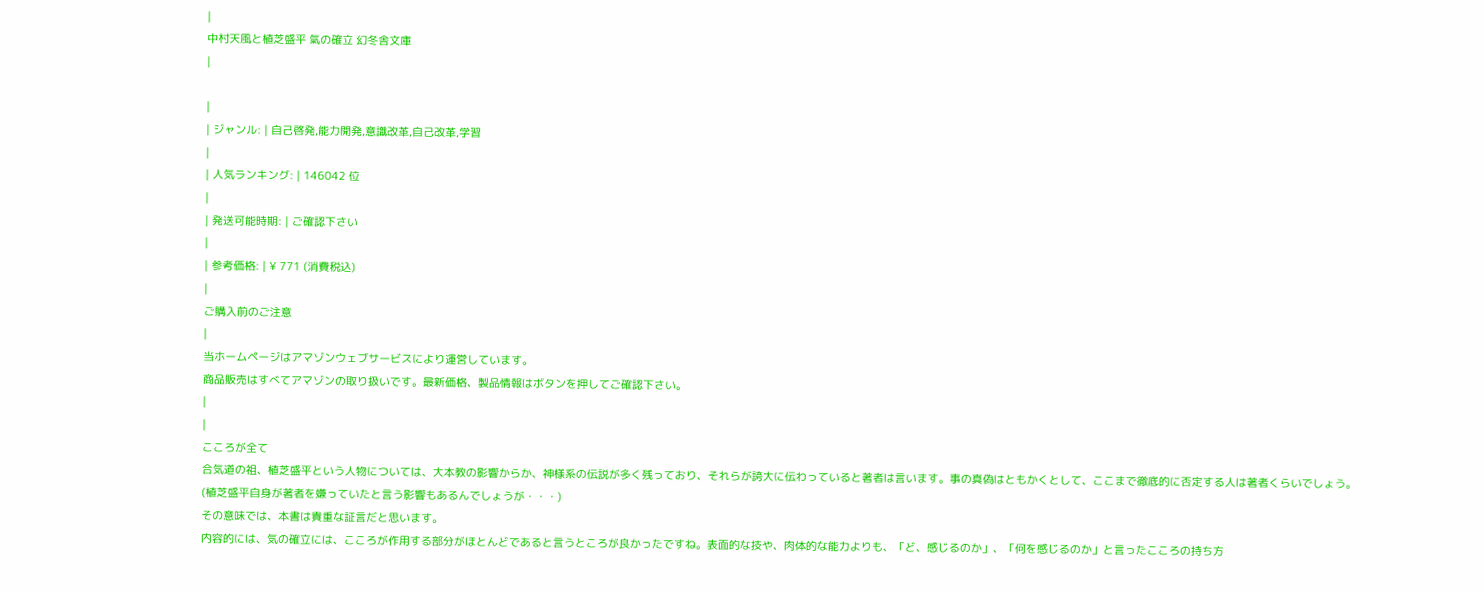|
中村天風と植芝盛平 氣の確立 幻冬舎文庫
|

|
| ジャンル: | 自己啓発,能力開発,意識改革,自己改革,学習
|
| 人気ランキング: | 146042 位
|
| 発送可能時期: | ご確認下さい
|
| 参考価格: | ¥ 771 (消費税込)
|
ご購入前のご注意
|
当ホームページはアマゾンウェブサービスにより運営しています。
商品販売はすべてアマゾンの取り扱いです。最新価格、製品情報はボタンを押してご確認下さい。
|
|
こころが全て
合気道の祖、植芝盛平という人物については、大本教の影響からか、神様系の伝説が多く残っており、それらが誇大に伝わっていると著者は言います。事の真偽はともかくとして、ここまで徹底的に否定する人は著者くらいでしょう。(植芝盛平自身が著者を嫌っていたと言う影響もあるんでしょうが・・・)
その意味では、本書は貴重な証言だと思います。
内容的には、気の確立には、こころが作用する部分がほとんどであると言うところが良かったですね。表面的な技や、肉体的な能力よりも、「ど、感じるのか」、「何を感じるのか」と言ったこころの持ち方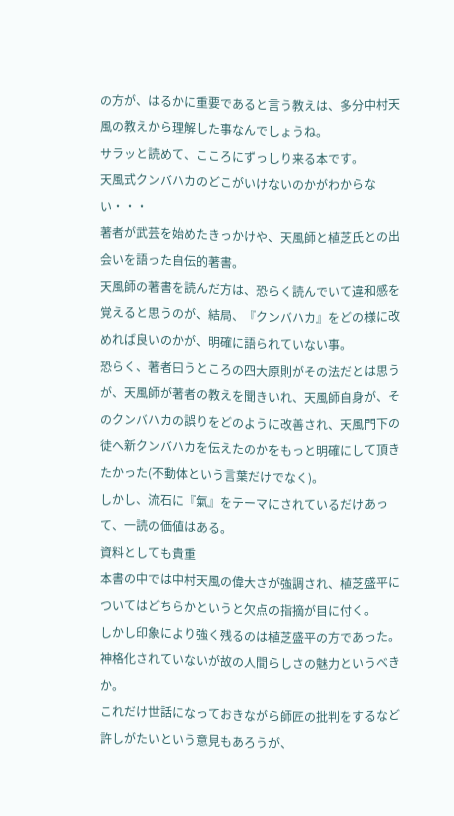の方が、はるかに重要であると言う教えは、多分中村天風の教えから理解した事なんでしょうね。
サラッと読めて、こころにずっしり来る本です。
天風式クンバハカのどこがいけないのかがわからない・・・
著者が武芸を始めたきっかけや、天風師と植芝氏との出会いを語った自伝的著書。
天風師の著書を読んだ方は、恐らく読んでいて違和感を覚えると思うのが、結局、『クンバハカ』をどの様に改めれば良いのかが、明確に語られていない事。
恐らく、著者曰うところの四大原則がその法だとは思うが、天風師が著者の教えを聞きいれ、天風師自身が、そのクンバハカの誤りをどのように改善され、天風門下の徒へ新クンバハカを伝えたのかをもっと明確にして頂きたかった(不動体という言葉だけでなく)。
しかし、流石に『氣』をテーマにされているだけあって、一読の価値はある。
資料としても貴重
本書の中では中村天風の偉大さが強調され、植芝盛平についてはどちらかというと欠点の指摘が目に付く。
しかし印象により強く残るのは植芝盛平の方であった。神格化されていないが故の人間らしさの魅力というべきか。
これだけ世話になっておきながら師匠の批判をするなど許しがたいという意見もあろうが、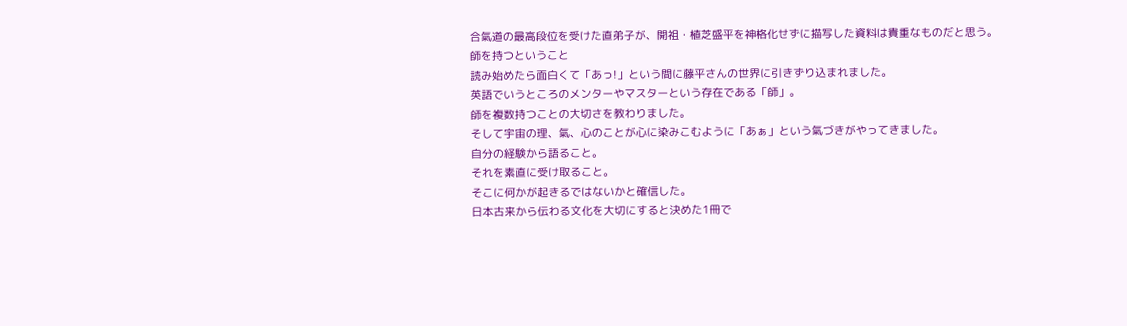合氣道の最高段位を受けた直弟子が、開祖・植芝盛平を神格化せずに描写した資料は貴重なものだと思う。
師を持つということ
読み始めたら面白くて「あっ!」という間に藤平さんの世界に引きずり込まれました。
英語でいうところのメンターやマスターという存在である「師」。
師を複数持つことの大切さを教わりました。
そして宇宙の理、氣、心のことが心に染みこむように「あぁ」という氣づきがやってきました。
自分の経験から語ること。
それを素直に受け取ること。
そこに何かが起きるではないかと確信した。
日本古来から伝わる文化を大切にすると決めた1冊で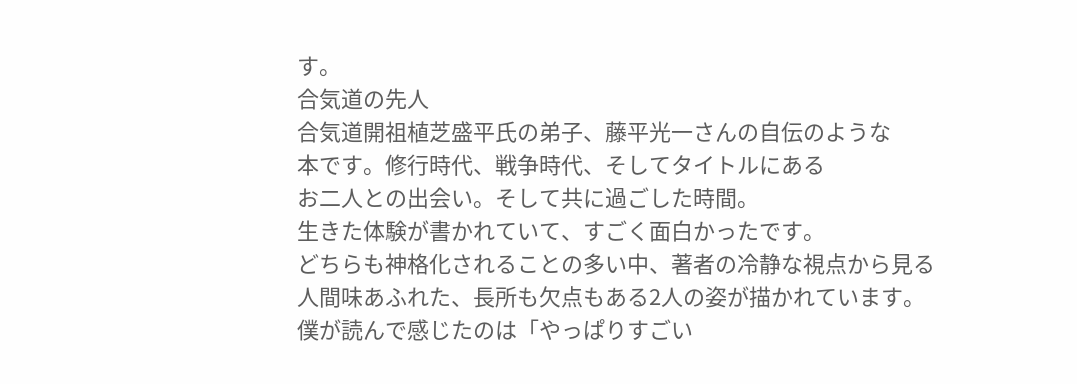す。
合気道の先人
合気道開祖植芝盛平氏の弟子、藤平光一さんの自伝のような
本です。修行時代、戦争時代、そしてタイトルにある
お二人との出会い。そして共に過ごした時間。
生きた体験が書かれていて、すごく面白かったです。
どちらも神格化されることの多い中、著者の冷静な視点から見る
人間味あふれた、長所も欠点もある2人の姿が描かれています。
僕が読んで感じたのは「やっぱりすごい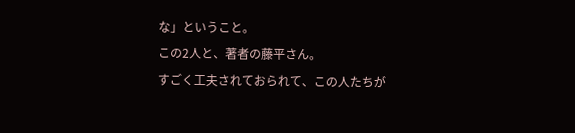な」ということ。
この2人と、著者の藤平さん。
すごく工夫されておられて、この人たちが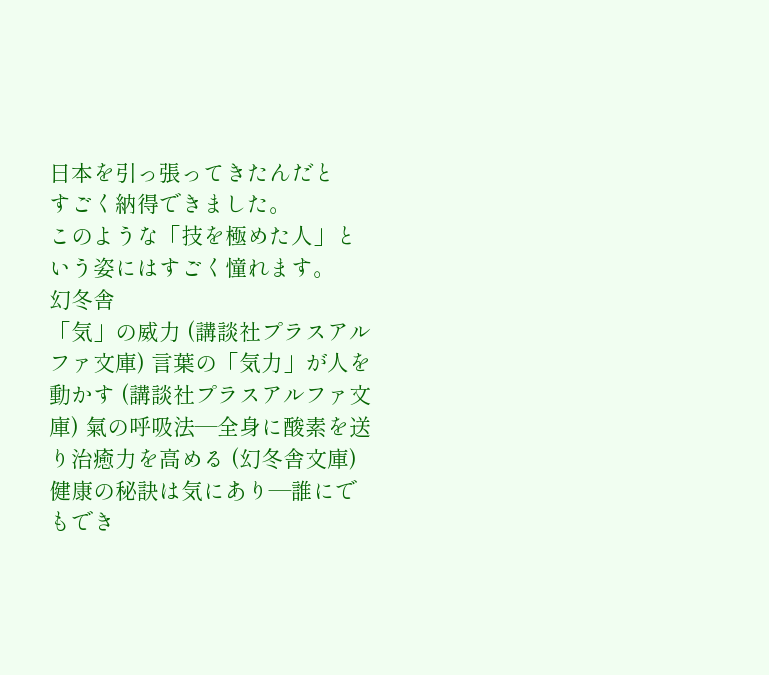日本を引っ張ってきたんだと
すごく納得できました。
このような「技を極めた人」という姿にはすごく憧れます。
幻冬舎
「気」の威力 (講談社プラスアルファ文庫) 言葉の「気力」が人を動かす (講談社プラスアルファ文庫) 氣の呼吸法―全身に酸素を送り治癒力を高める (幻冬舎文庫) 健康の秘訣は気にあり―誰にでもでき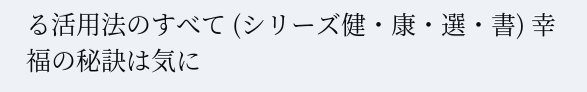る活用法のすべて (シリーズ健・康・選・書) 幸福の秘訣は気に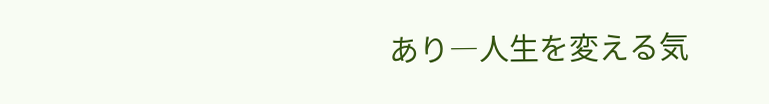あり―人生を変える気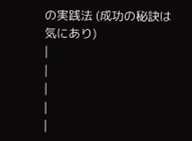の実践法 (成功の秘訣は気にあり)
|
|
|
|
|